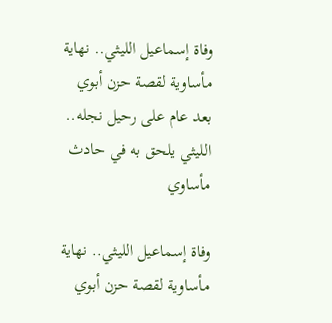وفاة إسماعيل الليثي.. نهاية مأساوية لقصة حزن أبوي
بعد عام على رحيل نجله.. الليثي يلحق به في حادث مأساوي

وفاة إسماعيل الليثي.. نهاية مأساوية لقصة حزن أبوي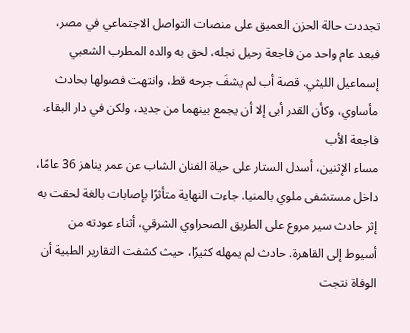تجددت حالة الحزن العميق على منصات التواصل الاجتماعي في مصر، فبعد عام واحد من فاجعة رحيل نجله، لحق به والده المطرب الشعبي إسماعيل الليثي. قصة أب لم يشفَ جرحه قط، وانتهت فصولها بحادث مأساوي، وكأن القدر أبى إلا أن يجمع بينهما من جديد، ولكن في دار البقاء.
فاجعة الأب
مساء الإثنين، أسدل الستار على حياة الفنان الشاب عن عمر يناهز 36 عامًا، داخل مستشفى ملوي بالمنيا. جاءت النهاية متأثرًا بإصابات بالغة لحقت به إثر حادث سير مروع على الطريق الصحراوي الشرقي، أثناء عودته من أسيوط إلى القاهرة. حادث لم يمهله كثيرًا، حيث كشفت التقارير الطبية أن الوفاة نتجت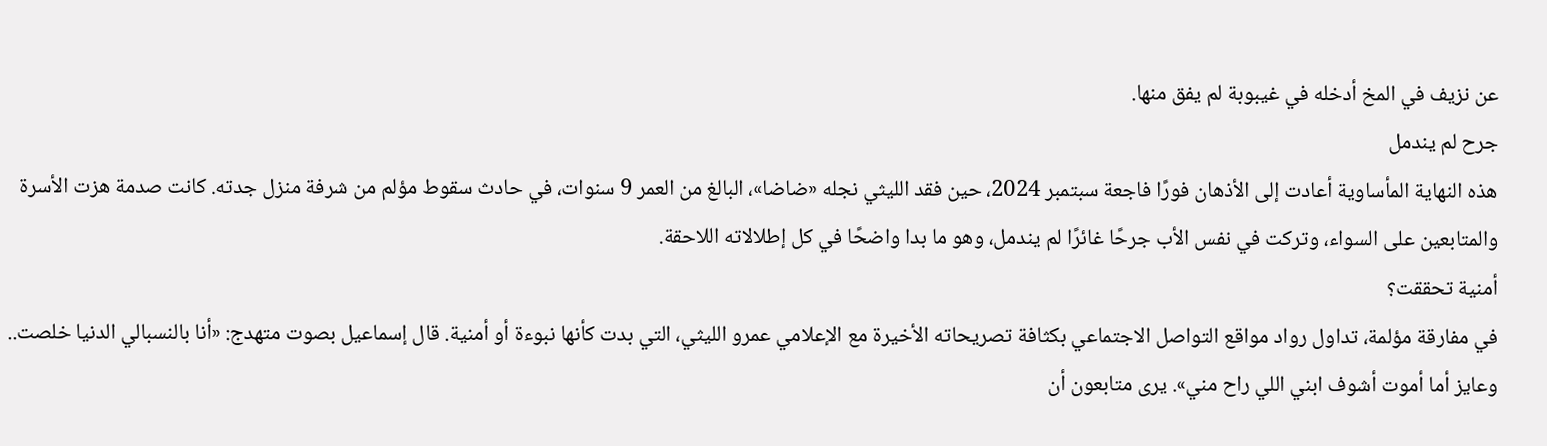عن نزيف في المخ أدخله في غيبوبة لم يفق منها.
جرح لم يندمل
هذه النهاية المأساوية أعادت إلى الأذهان فورًا فاجعة سبتمبر 2024، حين فقد الليثي نجله «ضاضا»، البالغ من العمر 9 سنوات، في حادث سقوط مؤلم من شرفة منزل جدته. كانت صدمة هزت الأسرة والمتابعين على السواء، وتركت في نفس الأب جرحًا غائرًا لم يندمل، وهو ما بدا واضحًا في كل إطلالاته اللاحقة.
أمنية تحققت؟
في مفارقة مؤلمة، تداول رواد مواقع التواصل الاجتماعي بكثافة تصريحاته الأخيرة مع الإعلامي عمرو الليثي، التي بدت كأنها نبوءة أو أمنية. قال إسماعيل بصوت متهدج: «أنا بالنسبالي الدنيا خلصت.. وعايز أما أموت أشوف ابني اللي راح مني». يرى متابعون أن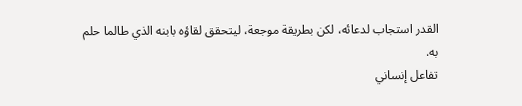القدر استجاب لدعائه، لكن بطريقة موجعة، ليتحقق لقاؤه بابنه الذي طالما حلم به.
تفاعل إنساني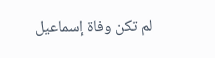لم تكن وفاة إسماعيل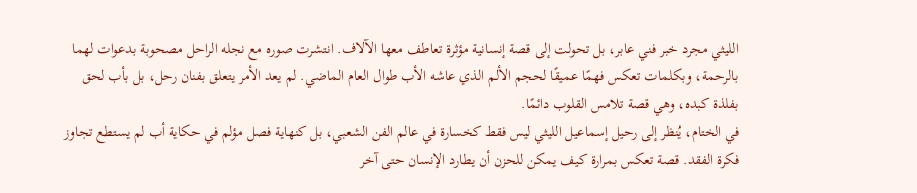الليثي مجرد خبر فني عابر، بل تحولت إلى قصة إنسانية مؤثرة تعاطف معها الآلاف. انتشرت صوره مع نجله الراحل مصحوبة بدعوات لهما بالرحمة، وبكلمات تعكس فهمًا عميقًا لحجم الألم الذي عاشه الأب طوال العام الماضي. لم يعد الأمر يتعلق بفنان رحل، بل بأب لحق بفلذة كبده، وهي قصة تلامس القلوب دائمًا.
في الختام، يُنظر إلى رحيل إسماعيل الليثي ليس فقط كخسارة في عالم الفن الشعبي، بل كنهاية فصل مؤلم في حكاية أب لم يستطع تجاوز فكرة الفقد. قصة تعكس بمرارة كيف يمكن للحزن أن يطارد الإنسان حتى آخر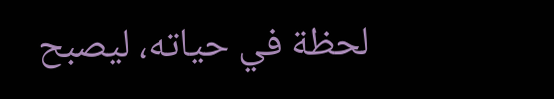لحظة في حياته، ليصبح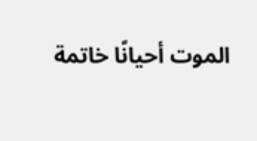الموت أحيانًا خاتمة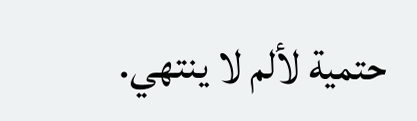حتمية لألم لا ينتهي.